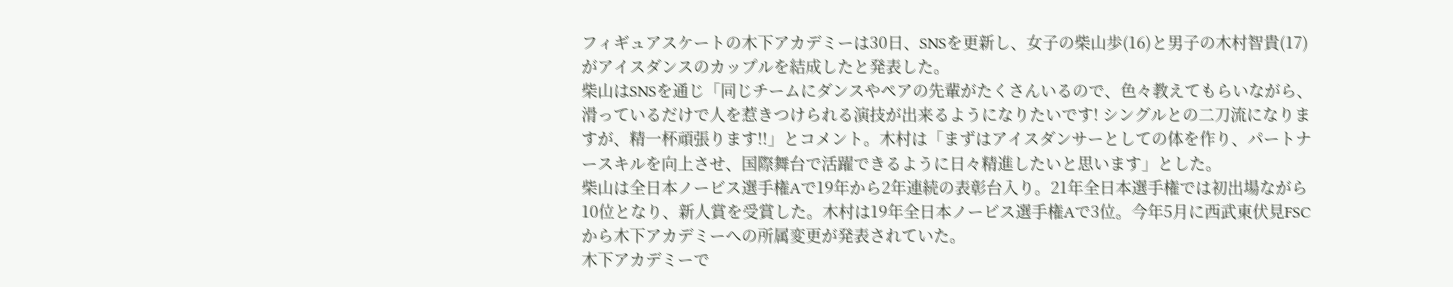フィギュアスケートの木下アカデミーは30日、SNSを更新し、女子の柴山歩(16)と男子の木村智貴(17)がアイスダンスのカップルを結成したと発表した。
柴山はSNSを通じ「同じチームにダンスやペアの先輩がたくさんいるので、色々教えてもらいながら、滑っているだけで人を惹きつけられる演技が出来るようになりたいです! シングルとの二刀流になりますが、精一杯頑張ります!!」とコメント。木村は「まずはアイスダンサーとしての体を作り、パートナースキルを向上させ、国際舞台で活躍できるように日々精進したいと思います」とした。
柴山は全日本ノービス選手権Aで19年から2年連続の表彰台入り。21年全日本選手権では初出場ながら10位となり、新人賞を受賞した。木村は19年全日本ノービス選手権Aで3位。今年5月に西武東伏見FSCから木下アカデミーへの所属変更が発表されていた。
木下アカデミーで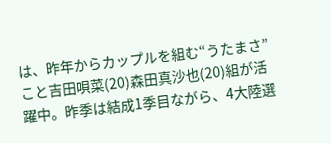は、昨年からカップルを組む“うたまさ”こと吉田唄菜(20)森田真沙也(20)組が活躍中。昨季は結成1季目ながら、4大陸選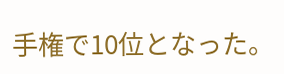手権で10位となった。